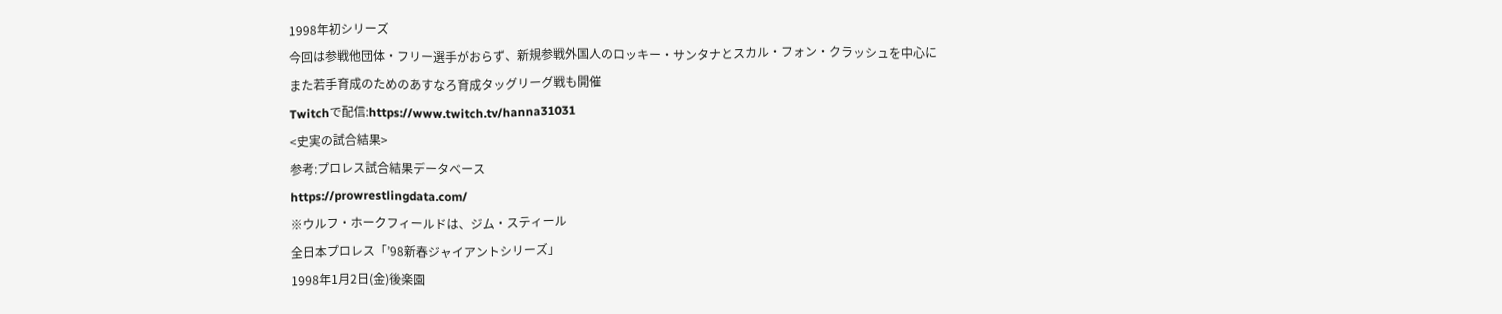1998年初シリーズ
今回は参戦他団体・フリー選手がおらず、新規参戦外国人のロッキー・サンタナとスカル・フォン・クラッシュを中心に
また若手育成のためのあすなろ育成タッグリーグ戦も開催
Twitchで配信:https://www.twitch.tv/hanna31031
<史実の試合結果>
参考:プロレス試合結果データべース
https://prowrestlingdata.com/
※ウルフ・ホークフィールドは、ジム・スティール
全日本プロレス「’98新春ジャイアントシリーズ」
1998年1月2日(金)後楽園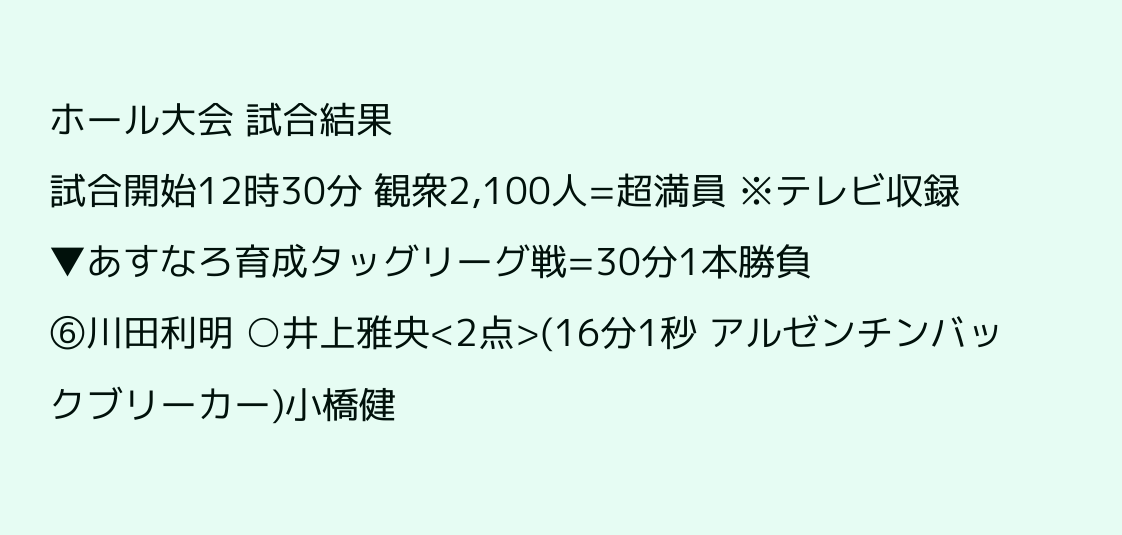ホール大会 試合結果
試合開始12時30分 観衆2,100人=超満員 ※テレビ収録
▼あすなろ育成タッグリーグ戦=30分1本勝負
⑥川田利明 ○井上雅央<2点>(16分1秒 アルゼンチンバックブリーカー)小橋健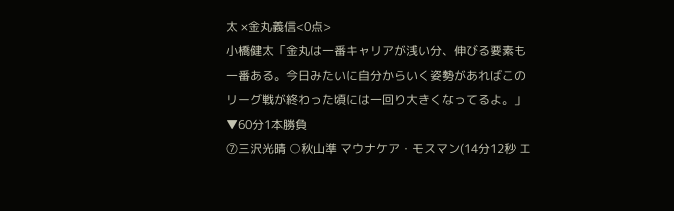太 ×金丸義信<0点>
小橋健太「金丸は一番キャリアが浅い分、伸びる要素も一番ある。今日みたいに自分からいく姿勢があればこのリーグ戦が終わった頃には一回り大きくなってるよ。」
▼60分1本勝負
⑦三沢光晴 ○秋山準 マウナケア・モスマン(14分12秒 エ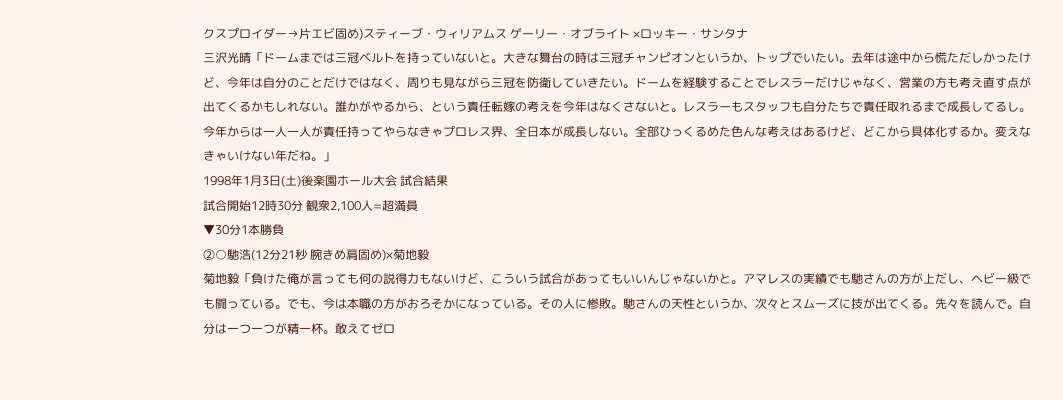クスプロイダー→片エビ固め)スティーブ・ウィリアムス ゲーリー・オブライト ×ロッキー・サンタナ
三沢光晴「ドームまでは三冠ベルトを持っていないと。大きな舞台の時は三冠チャンピオンというか、トップでいたい。去年は途中から慌ただしかったけど、今年は自分のことだけではなく、周りも見ながら三冠を防衛していきたい。ドームを経験することでレスラーだけじゃなく、営業の方も考え直す点が出てくるかもしれない。誰かがやるから、という責任転嫁の考えを今年はなくさないと。レスラーもスタッフも自分たちで責任取れるまで成長してるし。今年からは一人一人が責任持ってやらなきゃプロレス界、全日本が成長しない。全部ひっくるめた色んな考えはあるけど、どこから具体化するか。変えなきゃいけない年だね。」
1998年1月3日(土)後楽園ホール大会 試合結果
試合開始12時30分 観衆2,100人=超満員
▼30分1本勝負
②○馳浩(12分21秒 腕きめ肩固め)×菊地毅
菊地毅「負けた俺が言っても何の説得力もないけど、こういう試合があってもいいんじゃないかと。アマレスの実績でも馳さんの方が上だし、ヘビー級でも闘っている。でも、今は本職の方がおろそかになっている。その人に惨敗。馳さんの天性というか、次々とスムーズに技が出てくる。先々を読んで。自分は一つ一つが精一杯。敢えてゼロ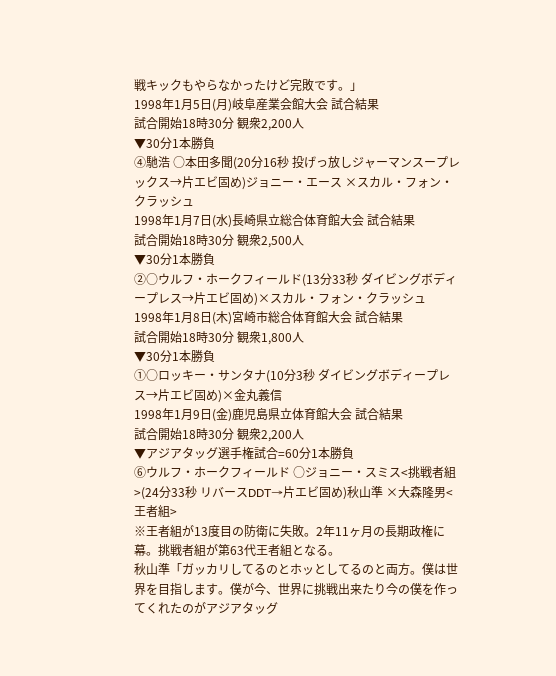戦キックもやらなかったけど完敗です。」
1998年1月5日(月)岐阜産業会館大会 試合結果
試合開始18時30分 観衆2,200人
▼30分1本勝負
④馳浩 ○本田多聞(20分16秒 投げっ放しジャーマンスープレックス→片エビ固め)ジョニー・エース ×スカル・フォン・クラッシュ
1998年1月7日(水)長崎県立総合体育館大会 試合結果
試合開始18時30分 観衆2,500人
▼30分1本勝負
②○ウルフ・ホークフィールド(13分33秒 ダイビングボディープレス→片エビ固め)×スカル・フォン・クラッシュ
1998年1月8日(木)宮崎市総合体育館大会 試合結果
試合開始18時30分 観衆1,800人
▼30分1本勝負
①○ロッキー・サンタナ(10分3秒 ダイビングボディープレス→片エビ固め)×金丸義信
1998年1月9日(金)鹿児島県立体育館大会 試合結果
試合開始18時30分 観衆2,200人
▼アジアタッグ選手権試合=60分1本勝負
⑥ウルフ・ホークフィールド ○ジョニー・スミス<挑戦者組>(24分33秒 リバースDDT→片エビ固め)秋山準 ×大森隆男<王者組>
※王者組が13度目の防衛に失敗。2年11ヶ月の長期政権に幕。挑戦者組が第63代王者組となる。
秋山準「ガッカリしてるのとホッとしてるのと両方。僕は世界を目指します。僕が今、世界に挑戦出来たり今の僕を作ってくれたのがアジアタッグ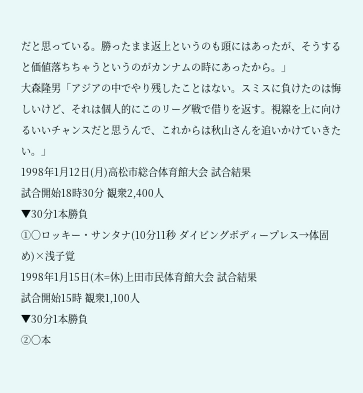だと思っている。勝ったまま返上というのも頭にはあったが、そうすると価値落ちちゃうというのがカンナムの時にあったから。」
大森隆男「アジアの中でやり残したことはない。スミスに負けたのは悔しいけど、それは個人的にこのリーグ戦で借りを返す。視線を上に向けるいいチャンスだと思うんで、これからは秋山さんを追いかけていきたい。」
1998年1月12日(月)高松市総合体育館大会 試合結果
試合開始18時30分 観衆2,400人
▼30分1本勝負
①○ロッキー・サンタナ(10分11秒 ダイビングボディープレス→体固め)×浅子覚
1998年1月15日(木=休)上田市民体育館大会 試合結果
試合開始15時 観衆1,100人
▼30分1本勝負
②○本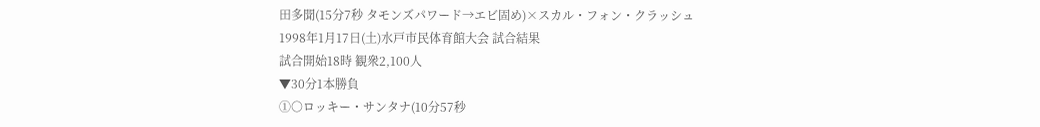田多聞(15分7秒 タモンズパワード→エビ固め)×スカル・フォン・クラッシュ
1998年1月17日(土)水戸市民体育館大会 試合結果
試合開始18時 観衆2,100人
▼30分1本勝負
①○ロッキー・サンタナ(10分57秒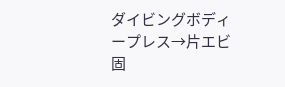ダイビングボディープレス→片エビ固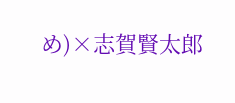め)×志賀賢太郎